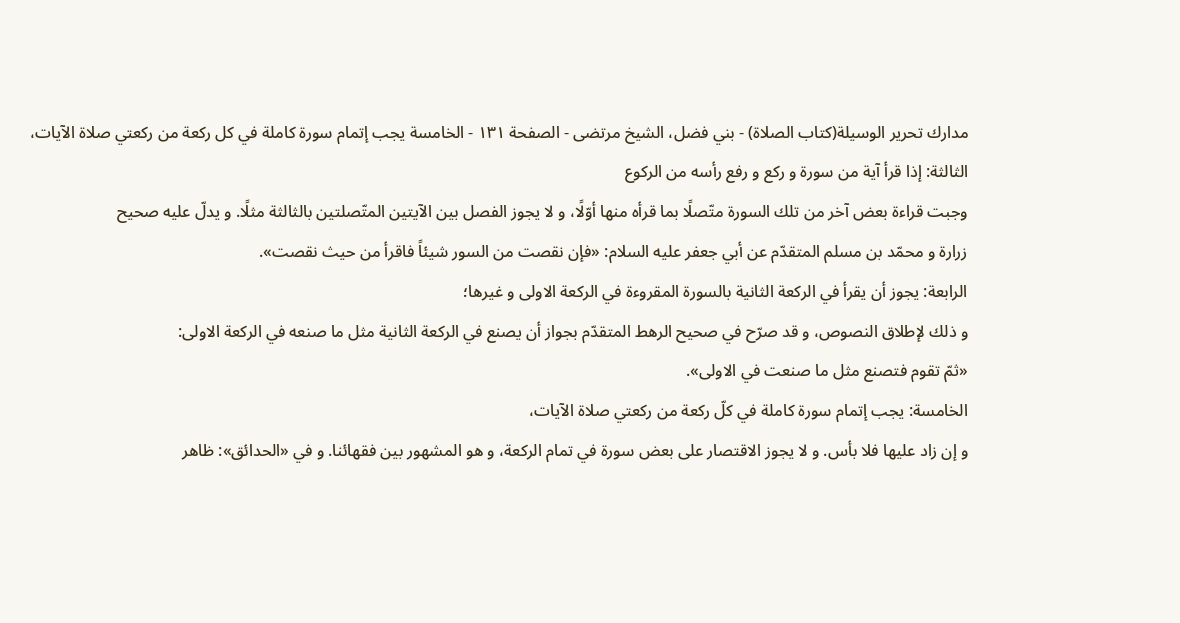مدارك تحرير الوسيلة(كتاب الصلاة) - بني فضل، الشيخ مرتضى - الصفحة ١٣١ - الخامسة يجب إتمام سورة كاملة في كل ركعة من ركعتي صلاة الآيات،
الثالثة: إذا قرأ آية من سورة و ركع و رفع رأسه من الركوع
وجبت قراءة بعض آخر من تلك السورة متّصلًا بما قرأه منها أوّلًا، و لا يجوز الفصل بين الآيتين المتّصلتين بالثالثة مثلًا. و يدلّ عليه صحيح
زرارة و محمّد بن مسلم المتقدّم عن أبي جعفر عليه السلام: «فإن نقصت من السور شيئاً فاقرأ من حيث نقصت».
الرابعة: يجوز أن يقرأ في الركعة الثانية بالسورة المقروءة في الركعة الاولى و غيرها؛
و ذلك لإطلاق النصوص، و قد صرّح في صحيح الرهط المتقدّم بجواز أن يصنع في الركعة الثانية مثل ما صنعه في الركعة الاولى:
«ثمّ تقوم فتصنع مثل ما صنعت في الاولى».
الخامسة: يجب إتمام سورة كاملة في كلّ ركعة من ركعتي صلاة الآيات،
و إن زاد عليها فلا بأس. و لا يجوز الاقتصار على بعض سورة في تمام الركعة، و هو المشهور بين فقهائنا. و في «الحدائق»: ظاهر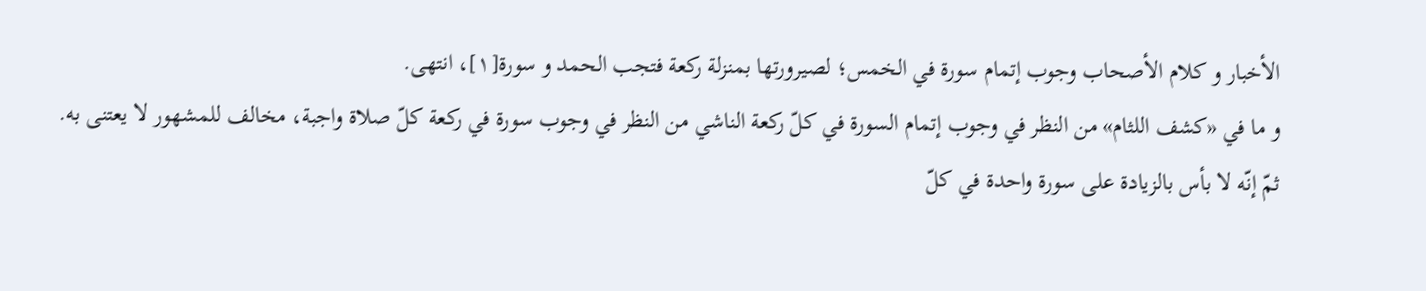الأخبار و كلام الأصحاب وجوب إتمام سورة في الخمس؛ لصيرورتها بمنزلة ركعة فتجب الحمد و سورة[١]، انتهى.
و ما في «كشف اللثام» من النظر في وجوب إتمام السورة في كلّ ركعة الناشي من النظر في وجوب سورة في ركعة كلّ صلاة واجبة، مخالف للمشهور لا يعتنى به.
ثمّ إنّه لا بأس بالزيادة على سورة واحدة في كلّ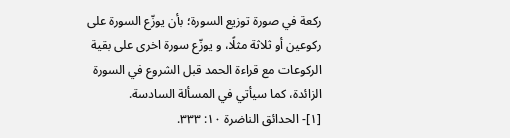ركعة في صورة توزيع السورة؛ بأن يوزّع السورة على ركوعين أو ثلاثة مثلًا، و يوزّع سورة اخرى على بقية الركوعات مع قراءة الحمد قبل الشروع في السورة الزائدة، كما سيأتي في المسألة السادسة.
[١]- الحدائق الناضرة ١٠: ٣٣٣.